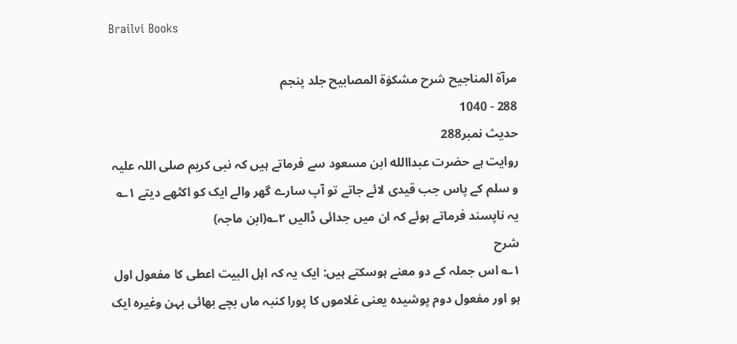Brailvi Books

مرآۃ المناجیح شرح مشکوٰۃ المصابیح جلد پنجم
288 - 1040
حدیث نمبر288
روایت ہے حضرت عبداالله ابن مسعود سے فرماتے ہیں کہ نبی کریم صلی اللہ علیہ و سلم کے پاس جب قیدی لائے جاتے تو آپ سارے گھر والے ایک کو اکٹھے دیتے ۱؎ یہ ناپسند فرماتے ہوئے کہ ان میں جدائی ڈالیں ۲؎(ابن ماجہ)
شرح
۱؎ اس جملہ کے دو معنے ہوسکتے ہیں: ایک یہ کہ اہل البیت اعطی کا مفعول اول ہو اور مفعول دوم پوشیدہ یعنی غلاموں کا پورا کنبہ ماں بچے بھائی بہن وغیرہ ایک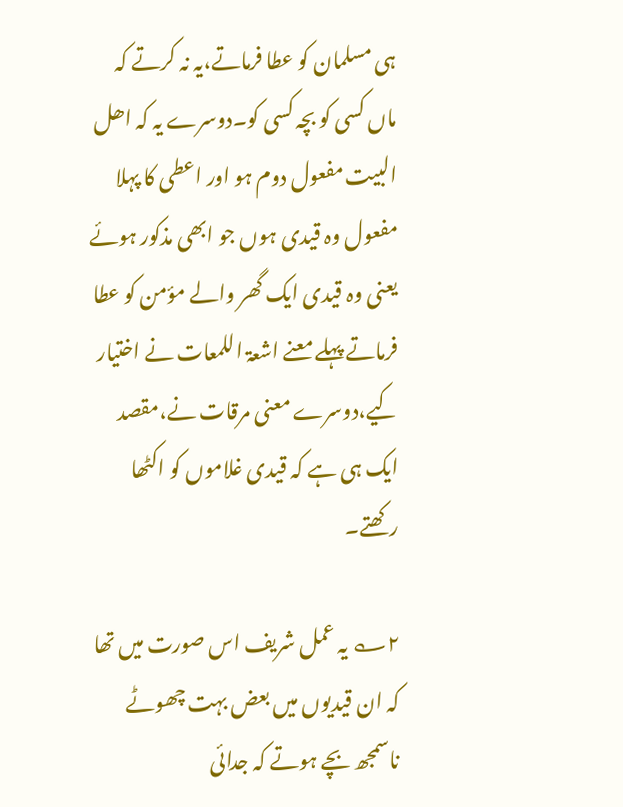ہی مسلمان کو عطا فرماتے،یہ نہ کرتے کہ ماں کسی کو بچہ کسی کو۔دوسرے یہ کہ اھل البیت مفعول دوم ہو اور اعطی کا پہلا مفعول وہ قیدی ہوں جو ابھی مذکور ہوئے یعنی وہ قیدی ایک گھر والے مؤمن کو عطا فرماتے پہلے معنے اشعۃ اللمعات نے اختیار کیے،دوسرے معنی مرقات نے،مقصد ایک ہی ہے کہ قیدی غلاموں کو اکٹھا رکھتے۔

۲؎ یہ عمل شریف اس صورت میں تھا کہ ان قیدیوں میں بعض بہت چھوٹے ناسمجھ بچے ہوتے کہ جدائی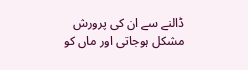ڈالنے سے ان کی پرورش مشکل ہوجاتی اور ماں کو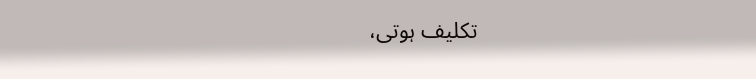تکلیف ہوتی،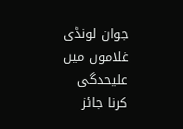جوان لونڈی غلاموں میں علیحدگی کرنا جائز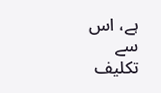ہے، اس سے تکلیف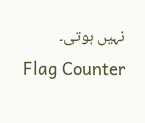نہیں ہوتی۔
Flag Counter